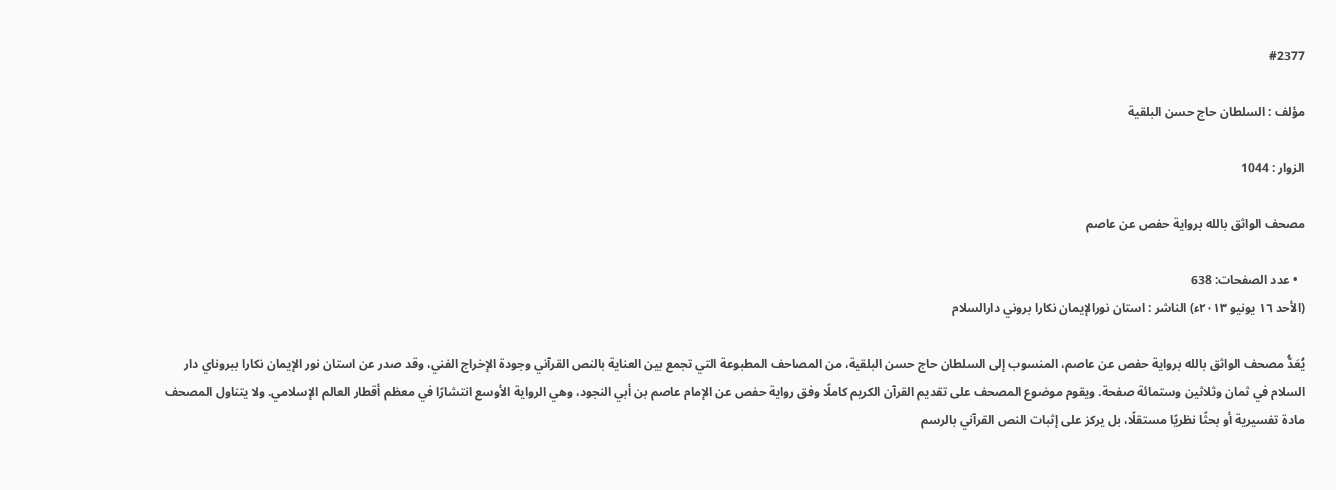#2377

مؤلف : السلطان حاج حسن البلقية

الزوار : 1044

مصحف الواثق بالله برواية حفص عن عاصم

  • عدد الصفحات: 638
(الأحد ١٦ يونيو ٢٠١٣ء) الناشر : استان نورالإيمان نكارا بروني دارالسلام

يُعَدُّ مصحف الواثق بالله برواية حفص عن عاصم، المنسوب إلى السلطان حاج حسن البلقية، من المصاحف المطبوعة التي تجمع بين العناية بالنص القرآني وجودة الإخراج الفني، وقد صدر عن استان نور الإيمان نكارا ببروناي دار السلام في ثمان وثلاثين وستمائة صفحة. ويقوم موضوع المصحف على تقديم القرآن الكريم كاملًا وفق رواية حفص عن الإمام عاصم بن أبي النجود، وهي الرواية الأوسع انتشارًا في معظم أقطار العالم الإسلامي. ولا يتناول المصحف مادة تفسيرية أو بحثًا نظريًا مستقلًا، بل يركز على إثبات النص القرآني بالرسم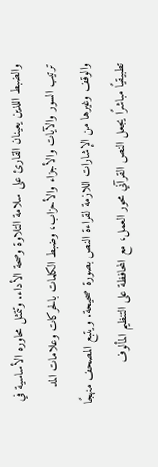والضبط اللذين يعينان القارئ على سلامة التلاوة وصحة الأداء. وتتمثل محاوره الأساسية في ترتيب السور والآيات والأجزاء والأحزاب، وضبط الكلمات بالحركات وعلامات المد والوقف وغيرها من الإشارات اللازمة لقراءة النص بصورة صحيحة. ويتبع المصحف منهجًا تطبيقيًا مباشرًا يجعل النص القرآني محور العمل، مع المحافظة على التنظيم المألوف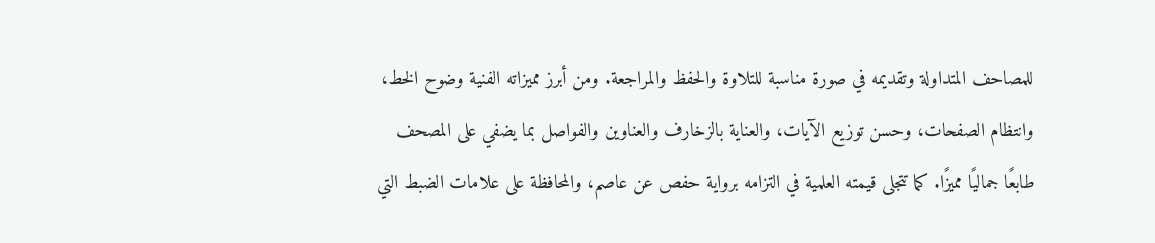للمصاحف المتداولة وتقديمه في صورة مناسبة للتلاوة والحفظ والمراجعة. ومن أبرز مميزاته الفنية وضوح الخط، وانتظام الصفحات، وحسن توزيع الآيات، والعناية بالزخارف والعناوين والفواصل بما يضفي على المصحف طابعًا جماليًا مميزًا. كما تتجلى قيمته العلمية في التزامه برواية حفص عن عاصم، والمحافظة على علامات الضبط التي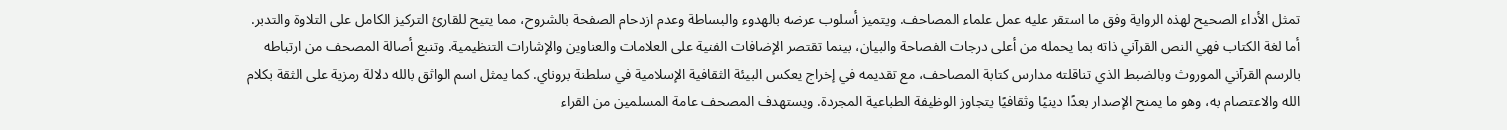تمثل الأداء الصحيح لهذه الرواية وفق ما استقر عليه عمل علماء المصاحف. ويتميز أسلوب عرضه بالهدوء والبساطة وعدم ازدحام الصفحة بالشروح، مما يتيح للقارئ التركيز الكامل على التلاوة والتدبر. أما لغة الكتاب فهي النص القرآني ذاته بما يحمله من أعلى درجات الفصاحة والبيان، بينما تقتصر الإضافات الفنية على العلامات والعناوين والإشارات التنظيمية. وتنبع أصالة المصحف من ارتباطه بالرسم القرآني الموروث وبالضبط الذي تناقلته مدارس كتابة المصاحف، مع تقديمه في إخراج يعكس البيئة الثقافية الإسلامية في سلطنة بروناي. كما يمثل اسم الواثق بالله دلالة رمزية على الثقة بكلام الله والاعتصام به، وهو ما يمنح الإصدار بعدًا دينيًا وثقافيًا يتجاوز الوظيفة الطباعية المجردة. ويستهدف المصحف عامة المسلمين من القراء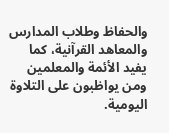والحفاظ وطلاب المدارس والمعاهد القرآنية، كما يفيد الأئمة والمعلمين ومن يواظبون على التلاوة اليومية.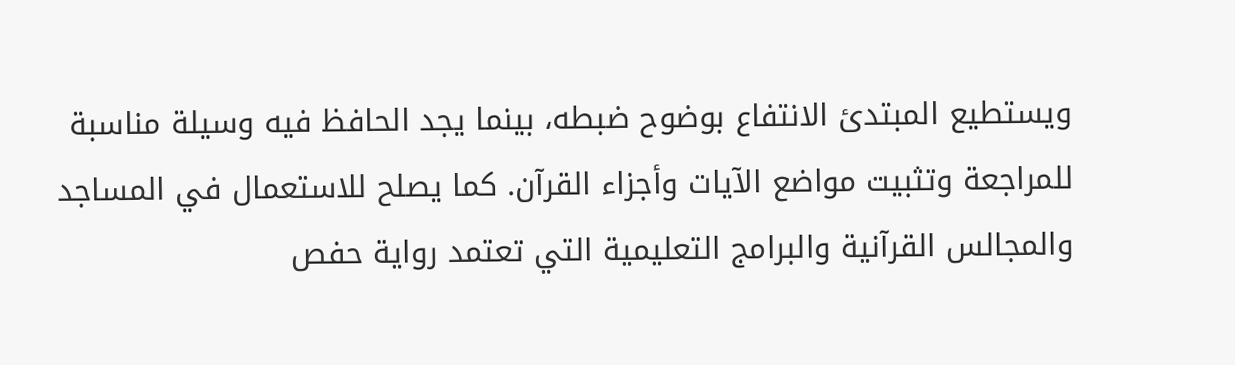ويستطيع المبتدئ الانتفاع بوضوح ضبطه، بينما يجد الحافظ فيه وسيلة مناسبة للمراجعة وتثبيت مواضع الآيات وأجزاء القرآن. كما يصلح للاستعمال في المساجد والمجالس القرآنية والبرامج التعليمية التي تعتمد رواية حفص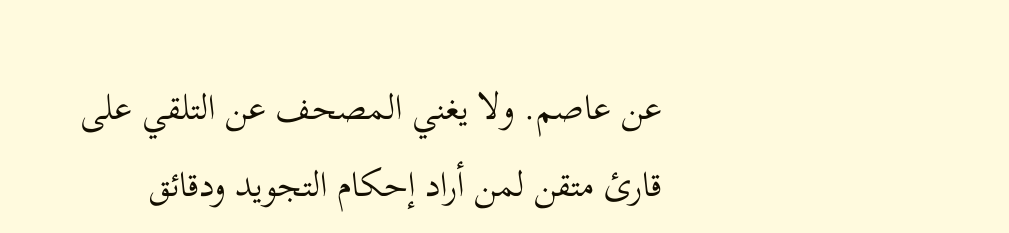عن عاصم. ولا يغني المصحف عن التلقي على قارئ متقن لمن أراد إحكام التجويد ودقائق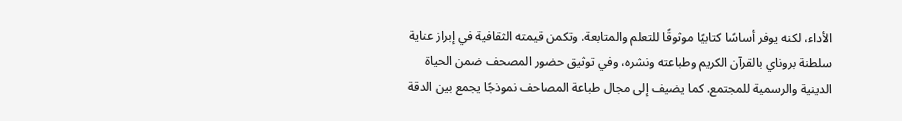الأداء، لكنه يوفر أساسًا كتابيًا موثوقًا للتعلم والمتابعة. وتكمن قيمته الثقافية في إبراز عناية سلطنة بروناي بالقرآن الكريم وطباعته ونشره، وفي توثيق حضور المصحف ضمن الحياة الدينية والرسمية للمجتمع. كما يضيف إلى مجال طباعة المصاحف نموذجًا يجمع بين الدقة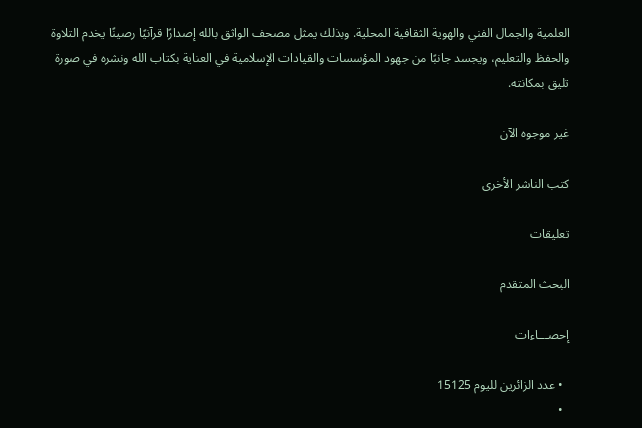العلمية والجمال الفني والهوية الثقافية المحلية. وبذلك يمثل مصحف الواثق بالله إصدارًا قرآنيًا رصينًا يخدم التلاوة والحفظ والتعليم، ويجسد جانبًا من جهود المؤسسات والقيادات الإسلامية في العناية بكتاب الله ونشره في صورة تليق بمكانته.

غير موجوه الآن

كتب الناشر الأخرى

تعليقات

البحث المتقدم

إحصـــاءات

  • عدد الزائرين لليوم 15125
  •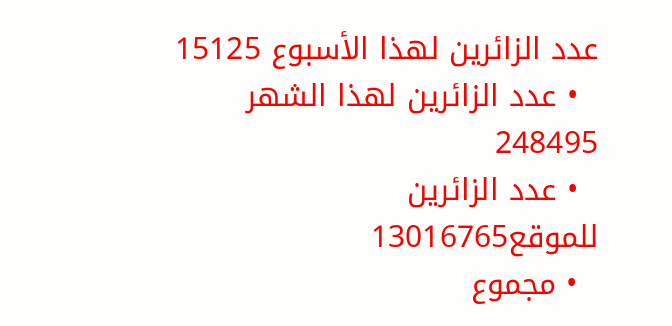عدد الزائرين لهذا الأسبوع 15125
  • عدد الزائرين لهذا الشهر 248495
  • عدد الزائرين للموقع13016765
  • مجموع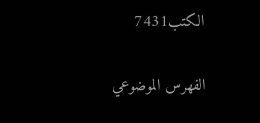الكتب7431

الفهرس الموضوعي